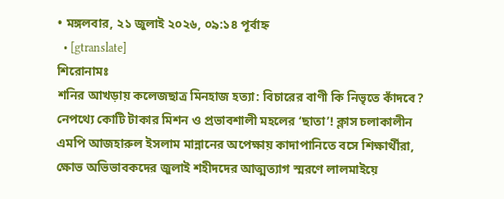• মঙ্গলবার, ২১ জুলাই ২০২৬, ০৯:১৪ পূর্বাহ্ন
  • [gtranslate]
শিরোনামঃ
শনির আখড়ায় কলেজছাত্র মিনহাজ হত্যা: বিচারের বাণী কি নিভৃতে কাঁদবে? নেপথ্যে কোটি টাকার মিশন ও প্রভাবশালী মহলের ‘ছাতা’! ক্লাস চলাকালীন এমপি আজহারুল ইসলাম মান্নানের অপেক্ষায় কাদাপানিতে বসে শিক্ষার্থীরা, ক্ষোভ অভিভাবকদের জুলাই শহীদদের আত্মত্যাগ স্মরণে লালমাইয়ে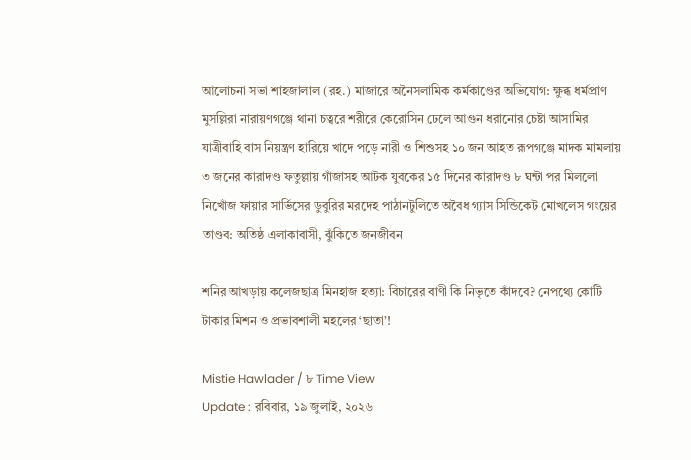আলোচনা সভা শাহজালাল (রহ.) মাজারে অনৈসলামিক কর্মকাণ্ডের অভিযোগ: ক্ষুব্ধ ধর্মপ্রাণ মুসল্লিরা নারায়ণগঞ্জে থানা চত্বরে শরীরে কেরোসিন ঢেলে আগুন ধরানোর চেষ্টা আসামির যাত্রীবাহি বাস নিয়ন্ত্রণ হারিয়ে খাদে পড়ে নারী ও শিশুসহ ১০ জন আহত রূপগঞ্জে মাদক মামলায় ৩ জনের কারাদণ্ড ফতুল্লায় গাঁজাসহ আটক যুবকের ১৫ দিনের কারাদণ্ড ৮ ঘন্টা পর মিললো নিখোঁজ ফায়ার সার্ভিসের ডুবুরির মরদেহ পাঠানটুলিতে অবৈধ গ্যাস সিন্ডিকেট মোখলেস গংয়ের তাণ্ডব: অতিষ্ঠ এলাকাবাসী, ঝুঁকিতে জনজীবন

শনির আখড়ায় কলেজছাত্র মিনহাজ হত্যা: বিচারের বাণী কি নিভৃতে কাঁদবে? নেপথ্যে কোটি টাকার মিশন ও প্রভাবশালী মহলের ‘ছাতা’!

Mistie Hawlader / ৮ Time View
Update : রবিবার, ১৯ জুলাই, ২০২৬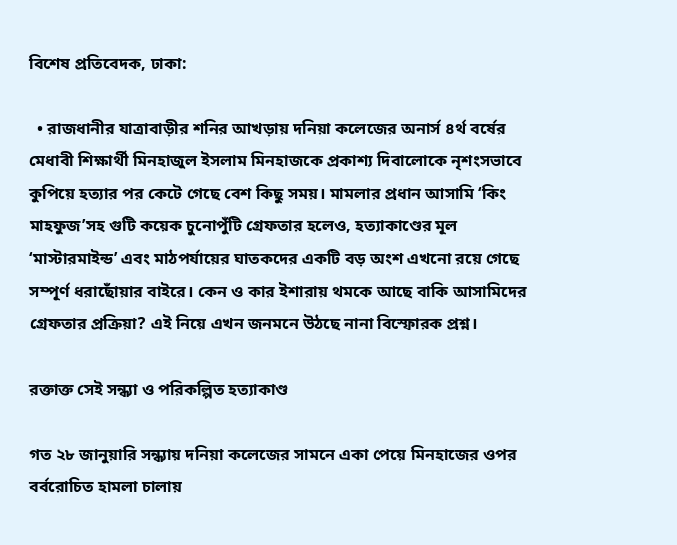বিশেষ প্রতিবেদক, ঢাকা:

  • রাজধানীর যাত্রাবাড়ীর শনির আখড়ায় দনিয়া কলেজের অনার্স ৪র্থ বর্ষের মেধাবী শিক্ষার্থী মিনহাজুল ইসলাম মিনহাজকে প্রকাশ্য দিবালোকে নৃশংসভাবে কুপিয়ে হত্যার পর কেটে গেছে বেশ কিছু সময়। মামলার প্রধান আসামি ‘কিং মাহফুজ’সহ গুটি কয়েক চুনোপুঁটি গ্রেফতার হলেও, হত্যাকাণ্ডের মূল ‘মাস্টারমাইন্ড’ এবং মাঠপর্যায়ের ঘাতকদের একটি বড় অংশ এখনো রয়ে গেছে সম্পূর্ণ ধরাছোঁয়ার বাইরে। কেন ও কার ইশারায় থমকে আছে বাকি আসামিদের গ্রেফতার প্রক্রিয়া? এই নিয়ে এখন জনমনে উঠছে নানা বিস্ফোরক প্রশ্ন।

রক্তাক্ত সেই সন্ধ্যা ও পরিকল্পিত হত্যাকাণ্ড

গত ২৮ জানুয়ারি সন্ধ্যায় দনিয়া কলেজের সামনে একা পেয়ে মিনহাজের ওপর বর্বরোচিত হামলা চালায়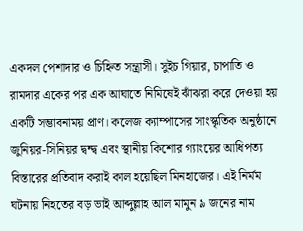একদল পেশাদার ও চিহ্নিত সন্ত্রাসী। সুইচ গিয়ার, চাপাতি ও রামদার একের পর এক আঘাতে নিমিষেই ঝাঁঝরা করে দেওয়া হয় একটি সম্ভাবনাময় প্রাণ। কলেজ ক্যাম্পাসের সাংস্কৃতিক অনুষ্ঠানে জুনিয়র-সিনিয়র দ্বন্দ্ব এবং স্থানীয় কিশোর গ্যাংয়ের আধিপত্য বিস্তারের প্রতিবাদ করাই কাল হয়েছিল মিনহাজের। এই নির্মম ঘটনায় নিহতের বড় ভাই আব্দুল্লাহ আল মামুন ৯ জনের নাম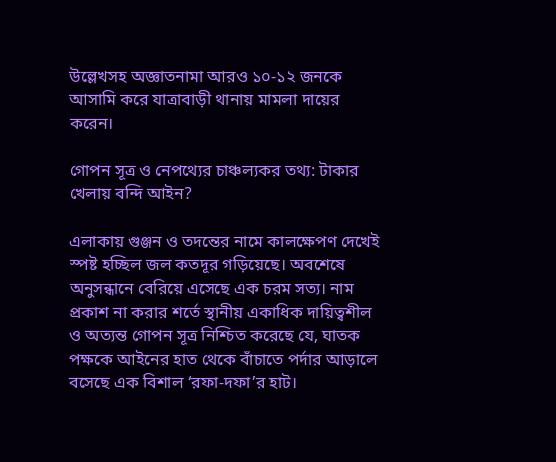উল্লেখসহ অজ্ঞাতনামা আরও ১০-১২ জনকে আসামি করে যাত্রাবাড়ী থানায় মামলা দায়ের করেন।

গোপন সূত্র ও নেপথ্যের চাঞ্চল্যকর তথ্য: টাকার খেলায় বন্দি আইন?

এলাকায় গুঞ্জন ও তদন্তের নামে কালক্ষেপণ দেখেই স্পষ্ট হচ্ছিল জল কতদূর গড়িয়েছে। অবশেষে অনুসন্ধানে বেরিয়ে এসেছে এক চরম সত্য। নাম প্রকাশ না করার শর্তে স্থানীয় একাধিক দায়িত্বশীল ও অত্যন্ত গোপন সূত্র নিশ্চিত করেছে যে, ঘাতক পক্ষকে আইনের হাত থেকে বাঁচাতে পর্দার আড়ালে বসেছে এক বিশাল ‘রফা-দফা’র হাট।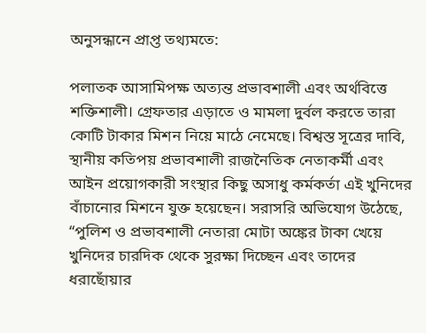অনুসন্ধানে প্রাপ্ত তথ্যমতে:

পলাতক আসামিপক্ষ অত্যন্ত প্রভাবশালী এবং অর্থবিত্তে শক্তিশালী। গ্রেফতার এড়াতে ও মামলা দুর্বল করতে তারা কোটি টাকার মিশন নিয়ে মাঠে নেমেছে। বিশ্বস্ত সূত্রের দাবি, স্থানীয় কতিপয় প্রভাবশালী রাজনৈতিক নেতাকর্মী এবং আইন প্রয়োগকারী সংস্থার কিছু অসাধু কর্মকর্তা এই খুনিদের বাঁচানোর মিশনে যুক্ত হয়েছেন। সরাসরি অভিযোগ উঠেছে, “পুলিশ ও প্রভাবশালী নেতারা মোটা অঙ্কের টাকা খেয়ে খুনিদের চারদিক থেকে সুরক্ষা দিচ্ছেন এবং তাদের ধরাছোঁয়ার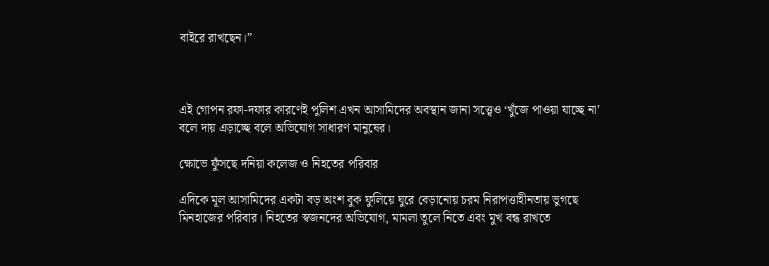বাইরে রাখছেন।”



এই গোপন রফা-দফার কারণেই পুলিশ এখন আসামিদের অবস্থান জানা সত্ত্বেও ‘খুঁজে পাওয়া যাচ্ছে না’ বলে দায় এড়াচ্ছে বলে অভিযোগ সাধারণ মানুষের।

ক্ষোভে ফুঁসছে দনিয়া কলেজ ও নিহতের পরিবার

এদিকে মূল আসামিদের একটা বড় অংশ বুক ফুলিয়ে ঘুরে বেড়ানোয় চরম নিরাপত্তাহীনতায় ভুগছে মিনহাজের পরিবার। নিহতের স্বজনদের অভিযোগ, মামলা তুলে নিতে এবং মুখ বন্ধ রাখতে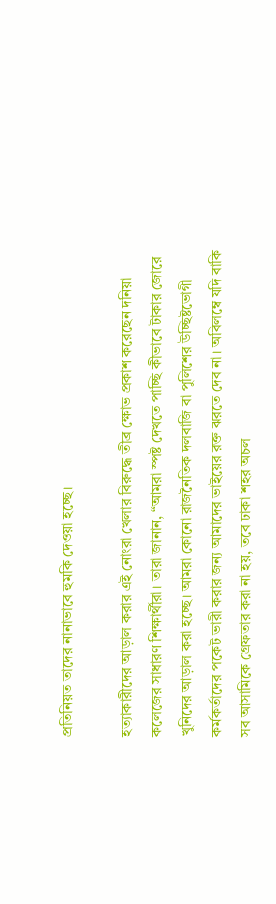প্রতিনিয়ত তাদের নানাভাবে হুমকি দেওয়া হচ্ছে।

হত্যাকারীদের আড়াল করার এই নোংরা খেলার বিরুদ্ধে তীব্র ক্ষোভ প্রকাশ করেছেন দনিয়া কলেজের সাধারণ শিক্ষার্থীরা। তারা জানান, “আমরা স্পষ্ট দেখতে পাচ্ছি কীভাবে টাকার জোরে খুনিদের আড়াল করা হচ্ছে। আমরা কোনো রাজনৈতিক দলবাজি বা পুলিশের উচ্ছিষ্টভোগী কর্মকর্তাদের পকেট ভারী করার জন্য আমাদের ভাইয়ের রক্ত ঝরতে দেব না। অবিলম্বে যদি বাকি সব আসামিকে গ্রেফতার করা না হয়, তবে ঢাকা শহর অচল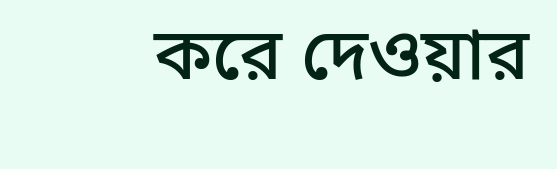করে দেওয়ার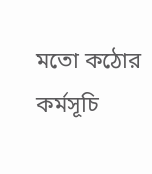মতো কঠোর কর্মসূচি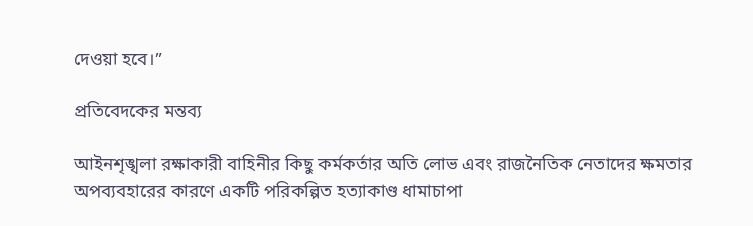দেওয়া হবে।”

প্রতিবেদকের মন্তব্য

আইনশৃঙ্খলা রক্ষাকারী বাহিনীর কিছু কর্মকর্তার অতি লোভ এবং রাজনৈতিক নেতাদের ক্ষমতার অপব্যবহারের কারণে একটি পরিকল্পিত হত্যাকাণ্ড ধামাচাপা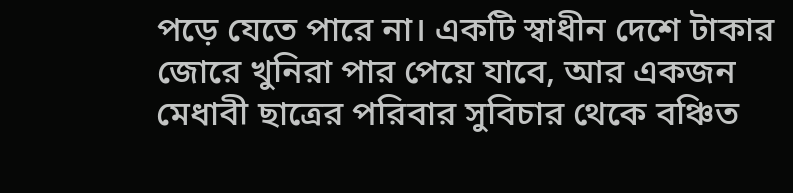পড়ে যেতে পারে না। একটি স্বাধীন দেশে টাকার জোরে খুনিরা পার পেয়ে যাবে, আর একজন মেধাবী ছাত্রের পরিবার সুবিচার থেকে বঞ্চিত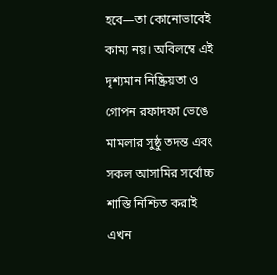হবে—তা কোনোভাবেই কাম্য নয়। অবিলম্বে এই দৃশ্যমান নিষ্ক্রিয়তা ও গোপন রফাদফা ভেঙে মামলার সুষ্ঠু তদন্ত এবং সকল আসামির সর্বোচ্চ শাস্তি নিশ্চিত করাই এখন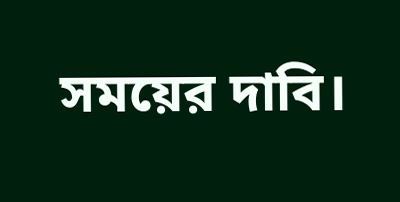সময়ের দাবি।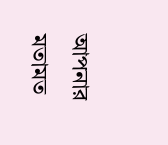আপনার মতামত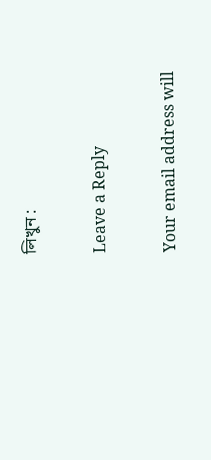লিখুন :

Leave a Reply

Your email address will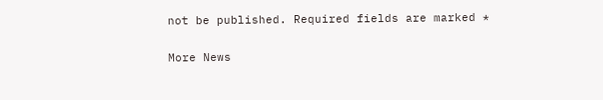not be published. Required fields are marked *

More News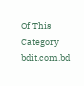Of This Category
bdit.com.bd